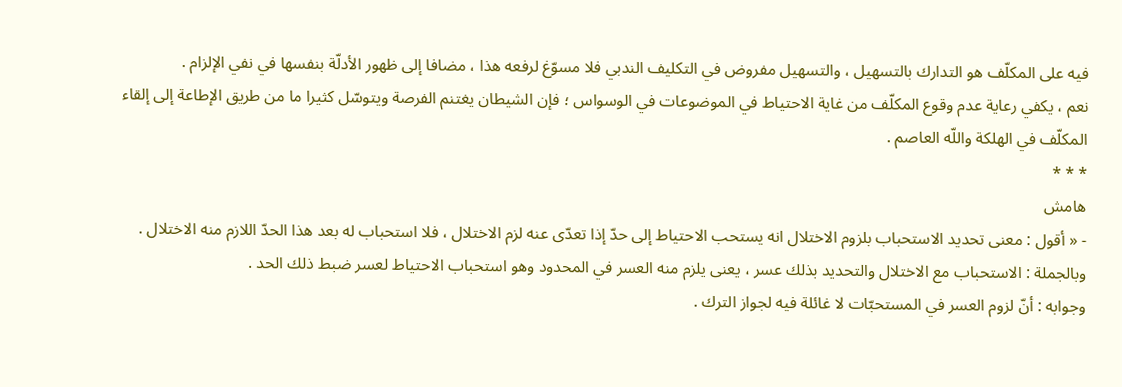فيه على المكلّف هو التدارك بالتسهيل ، والتسهيل مفروض في التكليف الندبي فلا مسوّغ لرفعه هذا ، مضافا إلى ظهور الأدلّة بنفسها في نفي الإلزام .
نعم ، يكفي رعاية عدم وقوع المكلّف من غاية الاحتياط في الموضوعات في الوسواس ؛ فإن الشيطان يغتنم الفرصة ويتوسّل كثيرا ما من طريق الإطاعة إلى إلقاء المكلّف في الهلكة واللّه العاصم .
* * *
هامش
- « أقول : معنى تحديد الاستحباب بلزوم الاختلال انه يستحب الاحتياط إلى حدّ إذا تعدّى عنه لزم الاختلال ، فلا استحباب له بعد هذا الحدّ اللازم منه الاختلال .
وبالجملة : الاستحباب مع الاختلال والتحديد بذلك عسر ، يعنى يلزم منه العسر في المحدود وهو استحباب الاحتياط لعسر ضبط ذلك الحد .
وجوابه : أنّ لزوم العسر في المستحبّات لا غائلة فيه لجواز الترك .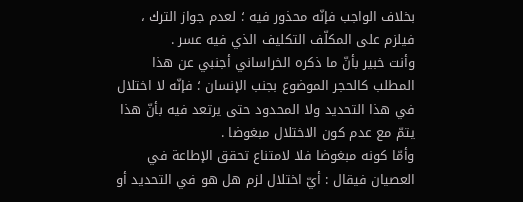بخلاف الواجب فإنّه محذور فيه ؛ لعدم جواز الترك ، فيلزم على المكلّف التكليف الذي فيه عسر .
وأنت خبير بأنّ ما ذكره الخراساني أجنبي عن هذا المطلب كالحجر الموضوع بجنب الإنسان ؛ فإنّه لا اختلال في هذا التحديد ولا المحدود حتى يرتعد فيه بأنّ هذا يتمّ مع عدم كون الاختلال مبغوضا .
وأمّا كونه مبغوضا فلا لامتناع تحقق الإطاعة في العصيان فيقال : أيّ اختلال لزم هل هو في التحديد أو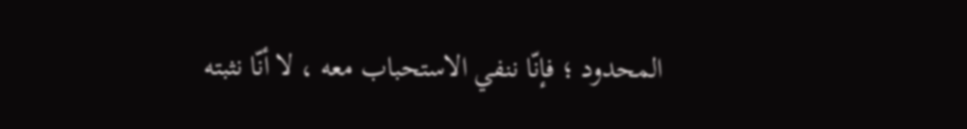المحدود ؛ فإنّا ننفي الاستحباب معه ، لا أنّا نثبته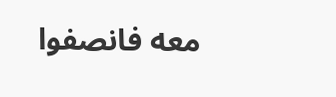معه فانصفوا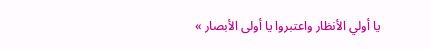يا أولي الأنظار واعتبروا يا أولى الأبصار »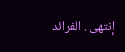إنتهى . الفرائد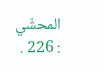المحشّي : 226 .